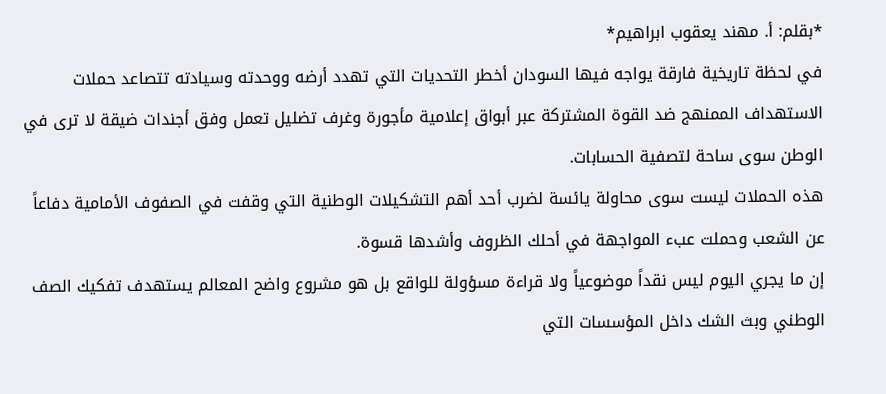*بقلم: أ. مهند يعقوب ابراهيم*
في لحظة تاريخية فارقة يواجه فيها السودان أخطر التحديات التي تهدد أرضه ووحدته وسيادته تتصاعد حملات الاستهداف الممنهج ضد القوة المشتركة عبر أبواق إعلامية مأجورة وغرف تضليل تعمل وفق أجندات ضيقة لا ترى في الوطن سوى ساحة لتصفية الحسابات.
هذه الحملات ليست سوى محاولة يائسة لضرب أحد أهم التشكيلات الوطنية التي وقفت في الصفوف الأمامية دفاعاً عن الشعب وحملت عبء المواجهة في أحلك الظروف وأشدها قسوة.
إن ما يجري اليوم ليس نقداً موضوعياً ولا قراءة مسؤولة للواقع بل هو مشروع واضح المعالم يستهدف تفكيك الصف الوطني وبث الشك داخل المؤسسات التي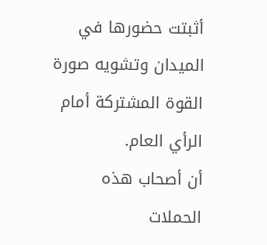أثبتت حضورها في الميدان وتشويه صورة القوة المشتركة أمام الرأي العام.
أن أصحاب هذه الحملات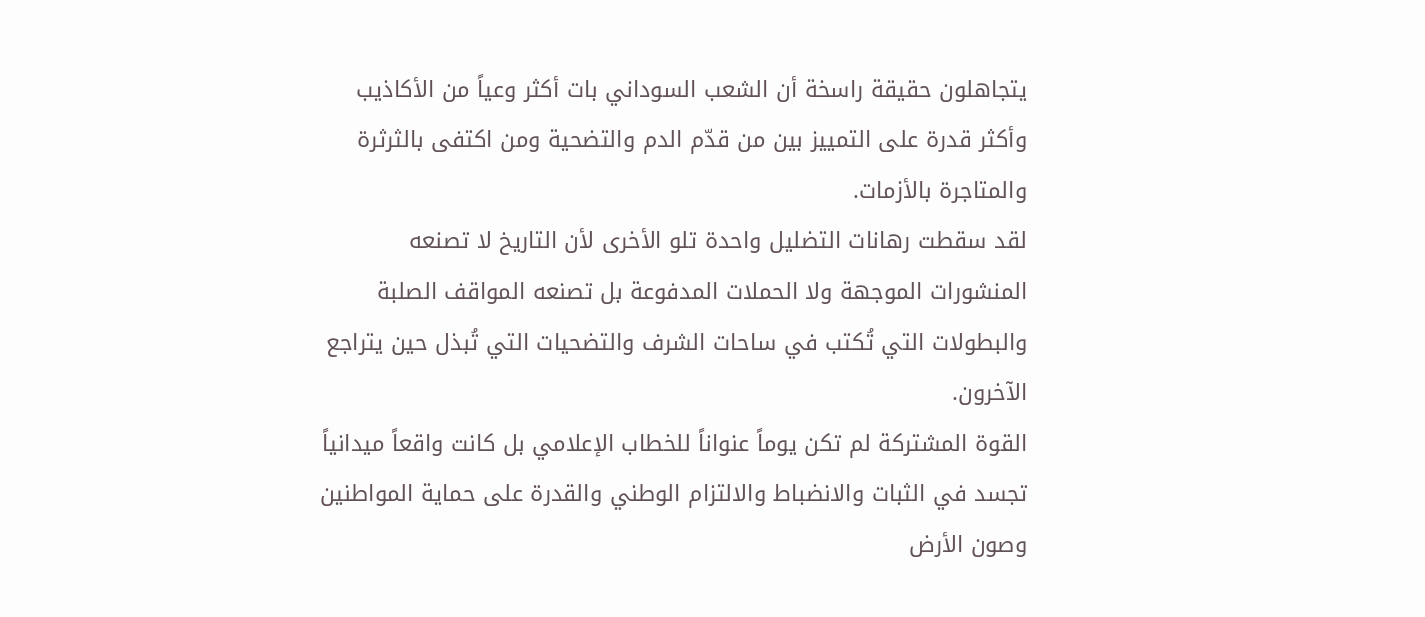يتجاهلون حقيقة راسخة أن الشعب السوداني بات أكثر وعياً من الأكاذيب وأكثر قدرة على التمييز بين من قدّم الدم والتضحية ومن اكتفى بالثرثرة والمتاجرة بالأزمات.
لقد سقطت رهانات التضليل واحدة تلو الأخرى لأن التاريخ لا تصنعه المنشورات الموجهة ولا الحملات المدفوعة بل تصنعه المواقف الصلبة والبطولات التي تُكتب في ساحات الشرف والتضحيات التي تُبذل حين يتراجع الآخرون.
القوة المشتركة لم تكن يوماً عنواناً للخطاب الإعلامي بل كانت واقعاً ميدانياً تجسد في الثبات والانضباط والالتزام الوطني والقدرة على حماية المواطنين وصون الأرض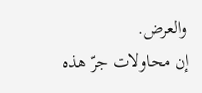والعرض.
إن محاولات جرّ هذه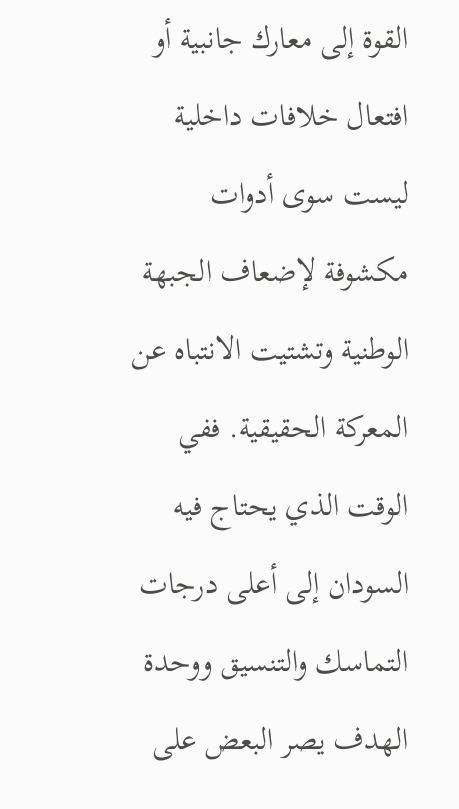القوة إلى معارك جانبية أو افتعال خلافات داخلية ليست سوى أدوات مكشوفة لإضعاف الجبهة الوطنية وتشتيت الانتباه عن المعركة الحقيقية. ففي الوقت الذي يحتاج فيه السودان إلى أعلى درجات التماسك والتنسيق ووحدة الهدف يصر البعض على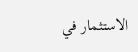الاستثمار في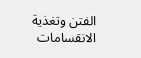الفتن وتغذية الانقسامات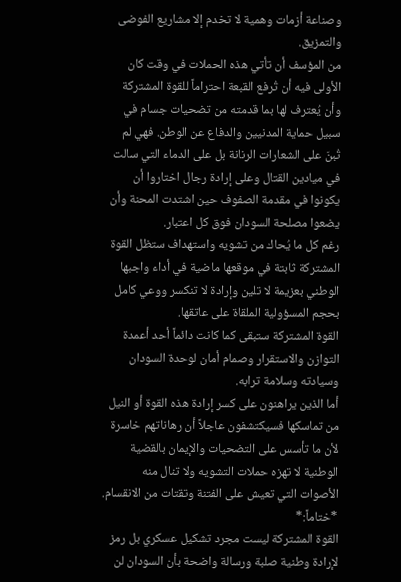وصناعة أزمات وهمية لا تخدم إلا مشاريع الفوضى والتمزيق.
من المؤسف أن تأتي هذه الحملات في وقت كان الأولى فيه أن تُرفع القبعة احتراماً للقوة المشتركة وأن يُعترف لها بما قدمته من تضحيات جسام في سبيل حماية المدنيين والدفاع عن الوطن. فهي لم تُبنَ على الشعارات الرنانة بل على الدماء التي سالت في ميادين القتال وعلى إرادة رجال اختاروا أن يكونوا في مقدمة الصفوف حين اشتدت المحنة وأن يضعوا مصلحة السودان فوق كل اعتبار.
رغم كل ما يُحاك من تشويه واستهداف ستظل القوة المشتركة ثابتة في موقعها ماضية في أداء واجبها الوطني بعزيمة لا تلين وإرادة لا تنكسر ووعي كامل بحجم المسؤولية الملقاة على عاتقها.
القوة المشتركة ستبقى كما كانت دائماً أحد أعمدة التوازن والاستقرار وصمام أمان لوحدة السودان وسيادته وسلامة ترابه.
أما الذين يراهنون على كسر إرادة هذه القوة أو النيل من تماسكها فسيكتشفون عاجلاً أن رهاناتهم خاسرة لأن ما تأسس على التضحيات والإيمان بالقضية الوطنية لا تهزه حملات التشويه ولا تنال منه الأصوات التي تعيش على الفتنة وتقتات من الانقسام.
*ختاماً:*
القوة المشتركة ليست مجرد تشكيل عسكري بل رمز لإرادة وطنية صلبة ورسالة واضحة بأن السودان لن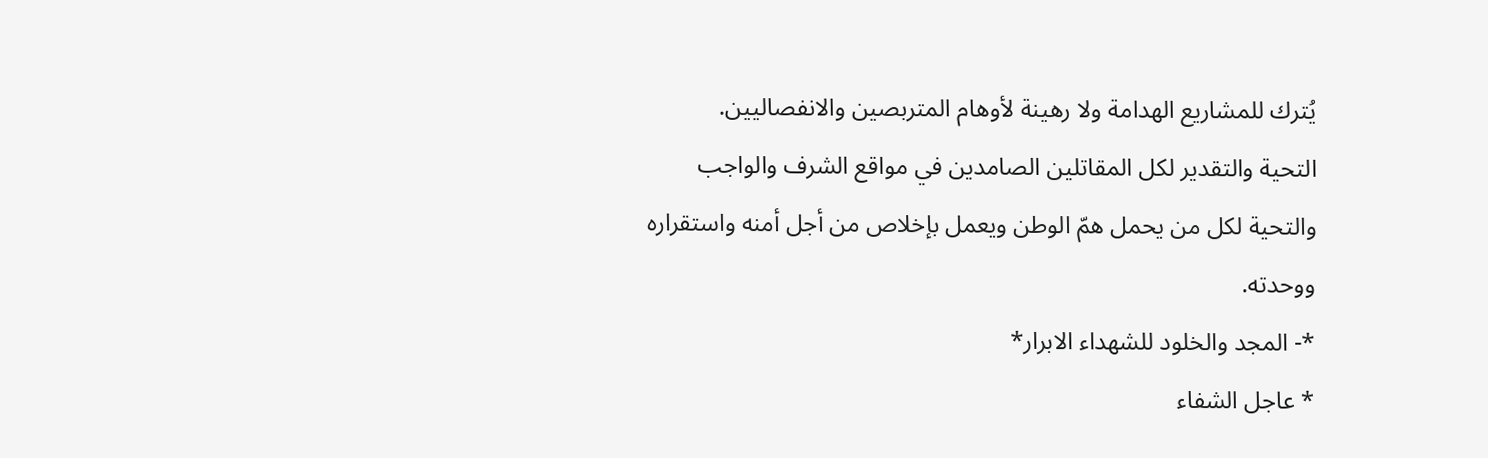يُترك للمشاريع الهدامة ولا رهينة لأوهام المتربصين والانفصاليين.
التحية والتقدير لكل المقاتلين الصامدين في مواقع الشرف والواجب والتحية لكل من يحمل همّ الوطن ويعمل بإخلاص من أجل أمنه واستقراره ووحدته.
*- المجد والخلود للشهداء الابرار*
* عاجل الشفاء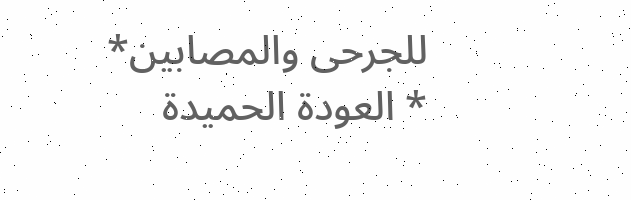للجرحى والمصابين*
* العودة الحميدة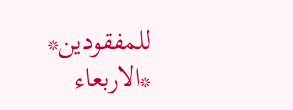للمفقودين*
*الاربعاء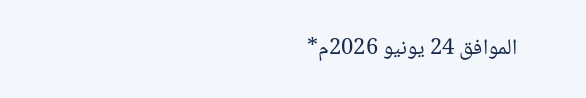الموافق 24 يونيو 2026م*